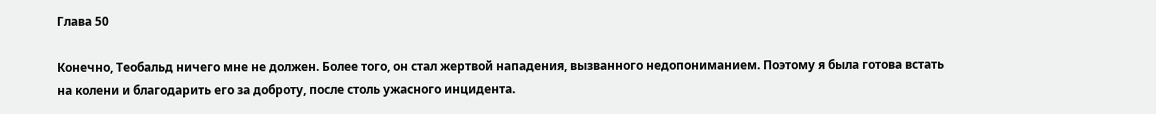Глава 50

Конечно, Теобальд ничего мне не должен. Более того, он стал жертвой нападения, вызванного недопониманием. Поэтому я была готова встать на колени и благодарить его за доброту, после столь ужасного инцидента.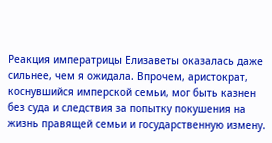Реакция императрицы Елизаветы оказалась даже сильнее, чем я ожидала. Впрочем, аристократ, коснувшийся имперской семьи, мог быть казнен без суда и следствия за попытку покушения на жизнь правящей семьи и государственную измену.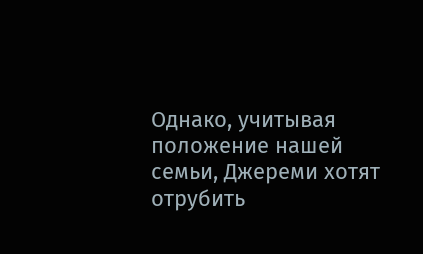Однако, учитывая положение нашей семьи, Джереми хотят отрубить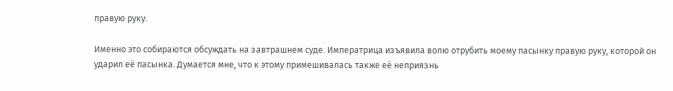правую руку.

Именно это собираются обсуждать на завтрашнем суде. Императрица изъявила волю отрубить моему пасынку правую руку, которой он ударил её пасынка. Думается мне, что к этому примешивалась также её неприязнь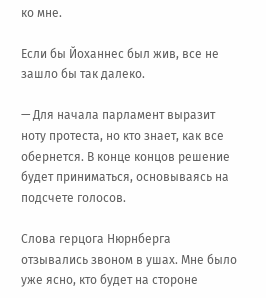ко мне.

Если бы Йоханнес был жив, все не зашло бы так далеко.

— Для начала парламент выразит ноту протеста, но кто знает, как все обернется. В конце концов решение будет приниматься, основываясь на подсчете голосов.

Слова герцога Нюрнберга отзывались звоном в ушах. Мне было уже ясно, кто будет на стороне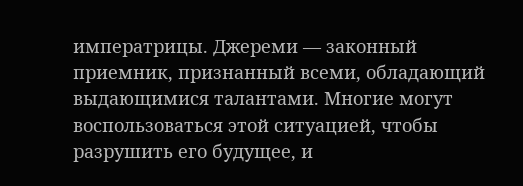императрицы. Джереми — законный приемник, признанный всеми, обладающий выдающимися талантами. Многие могут воспользоваться этой ситуацией, чтобы разрушить его будущее, и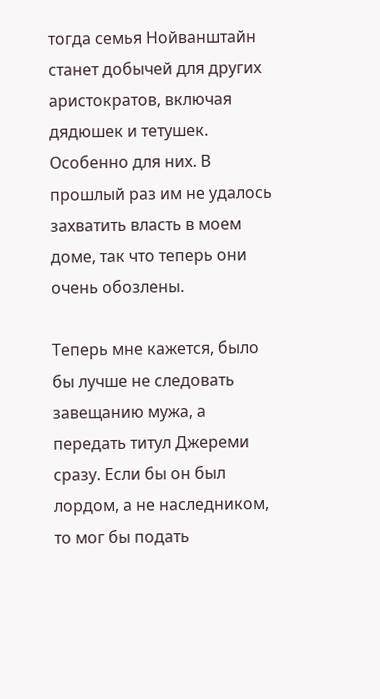тогда семья Нойванштайн станет добычей для других аристократов, включая дядюшек и тетушек. Особенно для них. В прошлый раз им не удалось захватить власть в моем доме, так что теперь они очень обозлены.

Теперь мне кажется, было бы лучше не следовать завещанию мужа, а передать титул Джереми сразу. Если бы он был лордом, а не наследником, то мог бы подать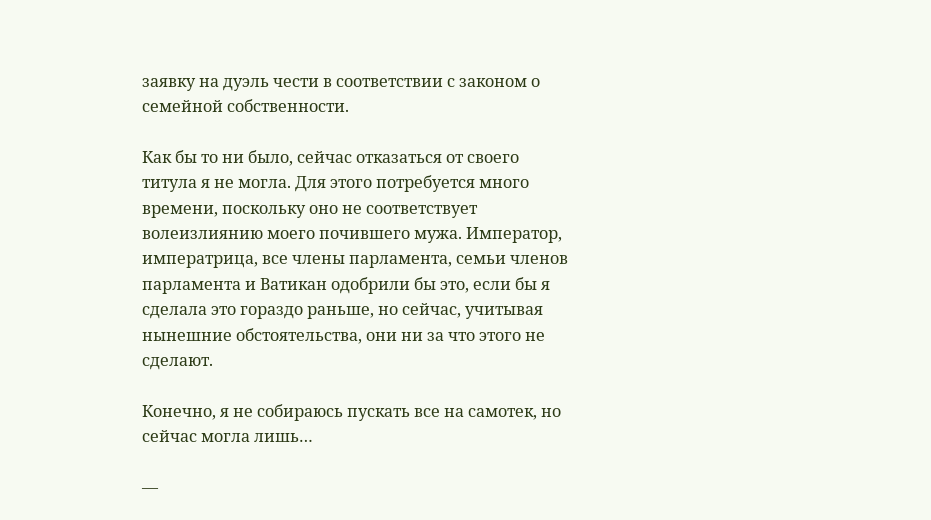заявку на дуэль чести в соответствии с законом о семейной собственности.

Как бы то ни было, сейчас отказаться от своего титула я не могла. Для этого потребуется много времени, поскольку оно не соответствует волеизлиянию моего почившего мужа. Император, императрица, все члены парламента, семьи членов парламента и Ватикан одобрили бы это, если бы я сделала это гораздо раньше, но сейчас, учитывая нынешние обстоятельства, они ни за что этого не сделают.

Конечно, я не собираюсь пускать все на самотек, но сейчас могла лишь…

—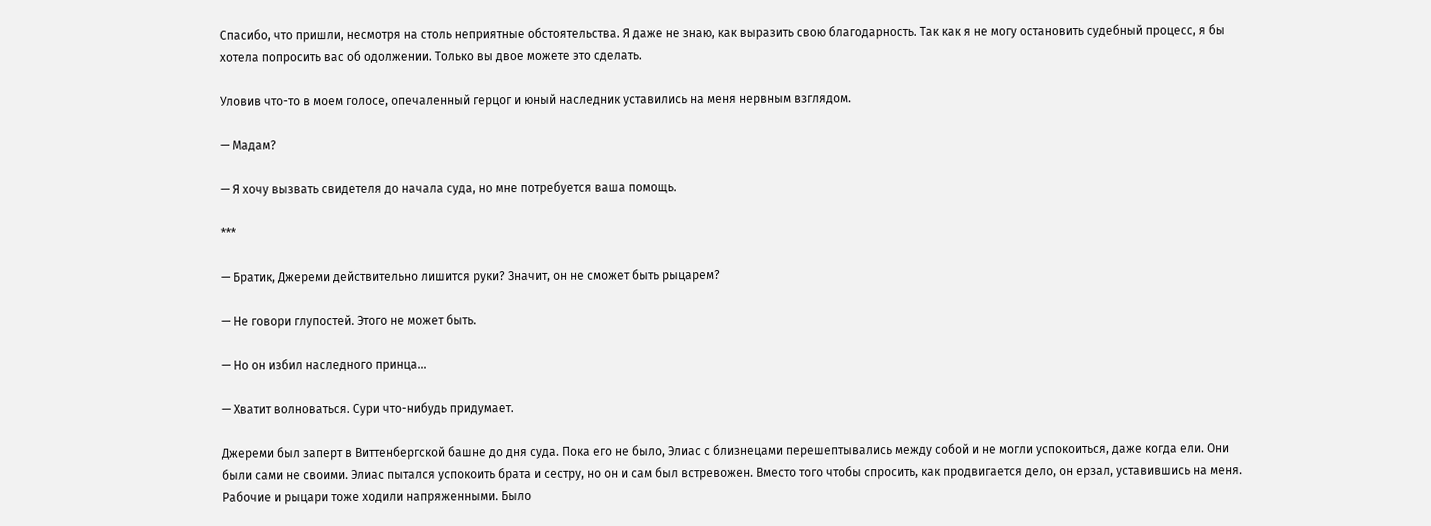Спасибо, что пришли, несмотря на столь неприятные обстоятельства. Я даже не знаю, как выразить свою благодарность. Так как я не могу остановить судебный процесс, я бы хотела попросить вас об одолжении. Только вы двое можете это сделать.

Уловив что-то в моем голосе, опечаленный герцог и юный наследник уставились на меня нервным взглядом.

— Мадам?

— Я хочу вызвать свидетеля до начала суда, но мне потребуется ваша помощь.

***

— Братик, Джереми действительно лишится руки? Значит, он не сможет быть рыцарем?

— Не говори глупостей. Этого не может быть.

— Но он избил наследного принца…

— Хватит волноваться. Сури что-нибудь придумает.

Джереми был заперт в Виттенбергской башне до дня суда. Пока его не было, Элиас с близнецами перешептывались между собой и не могли успокоиться, даже когда ели. Они были сами не своими. Элиас пытался успокоить брата и сестру, но он и сам был встревожен. Вместо того чтобы спросить, как продвигается дело, он ерзал, уставившись на меня. Рабочие и рыцари тоже ходили напряженными. Было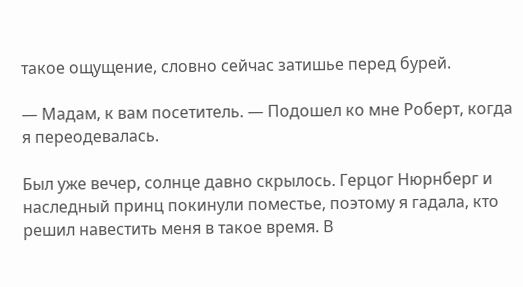такое ощущение, словно сейчас затишье перед бурей.

— Мадам, к вам посетитель. — Подошел ко мне Роберт, когда я переодевалась.

Был уже вечер, солнце давно скрылось. Герцог Нюрнберг и наследный принц покинули поместье, поэтому я гадала, кто решил навестить меня в такое время. В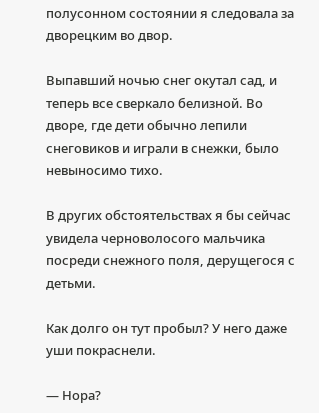полусонном состоянии я следовала за дворецким во двор.

Выпавший ночью снег окутал сад, и теперь все сверкало белизной. Во дворе, где дети обычно лепили снеговиков и играли в снежки, было невыносимо тихо.

В других обстоятельствах я бы сейчас увидела черноволосого мальчика посреди снежного поля, дерущегося с детьми.

Как долго он тут пробыл? У него даже уши покраснели.

— Нора?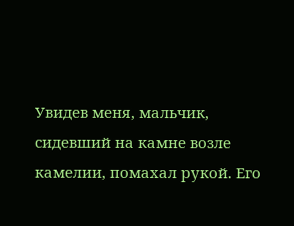Увидев меня, мальчик, сидевший на камне возле камелии, помахал рукой. Его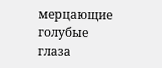мерцающие голубые глаза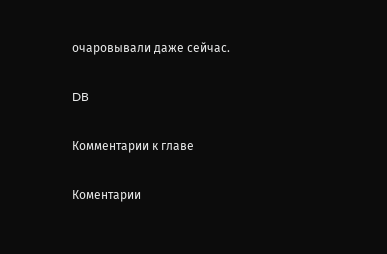очаровывали даже сейчас.

DB

Комментарии к главе

Коментарии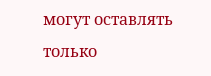могут оставлять только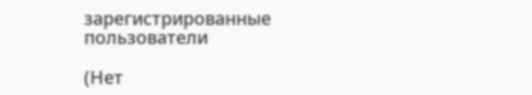зарегистрированные пользователи

(Нет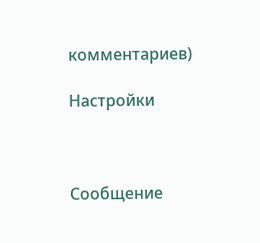комментариев)

Настройки



Сообщение